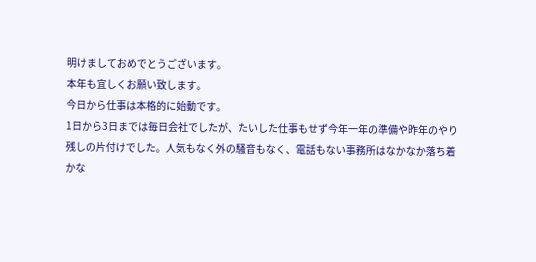明けましておめでとうございます。
本年も宜しくお願い致します。
今日から仕事は本格的に始動です。
1日から3日までは毎日会社でしたが、たいした仕事もせず今年一年の準備や昨年のやり
残しの片付けでした。人気もなく外の騒音もなく、電話もない事務所はなかなか落ち着
かな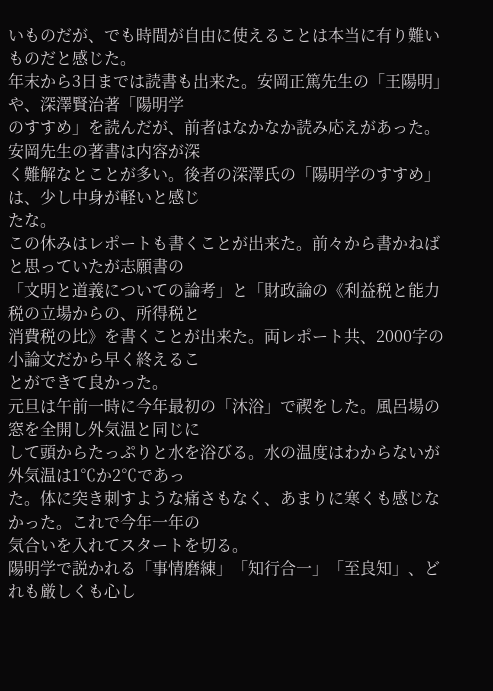いものだが、でも時間が自由に使えることは本当に有り難いものだと感じた。
年末から3日までは読書も出来た。安岡正篤先生の「王陽明」や、深澤賢治著「陽明学
のすすめ」を読んだが、前者はなかなか読み応えがあった。安岡先生の著書は内容が深
く難解なとことが多い。後者の深澤氏の「陽明学のすすめ」は、少し中身が軽いと感じ
たな。
この休みはレポートも書くことが出来た。前々から書かねばと思っていたが志願書の
「文明と道義についての論考」と「財政論の《利益税と能力税の立場からの、所得税と
消費税の比》を書くことが出来た。両レポート共、2000字の小論文だから早く終えるこ
とができて良かった。
元旦は午前一時に今年最初の「沐浴」で禊をした。風呂場の窓を全開し外気温と同じに
して頭からたっぷりと水を浴びる。水の温度はわからないが外気温は1℃か2℃であっ
た。体に突き刺すような痛さもなく、あまりに寒くも感じなかった。これで今年一年の
気合いを入れてスタートを切る。
陽明学で説かれる「事情磨練」「知行合一」「至良知」、どれも厳しくも心し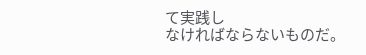て実践し
なければならないものだ。